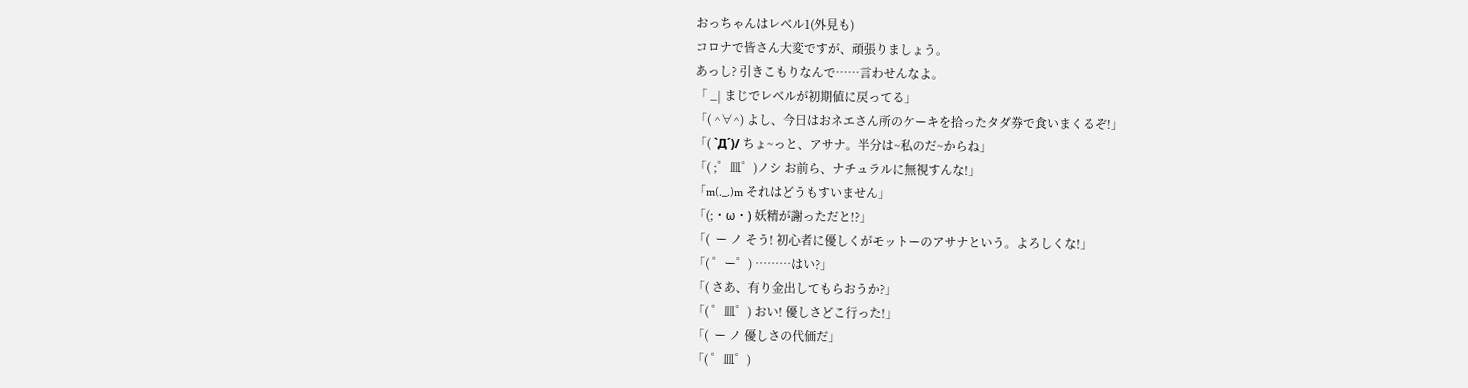おっちゃんはレベル1(外見も)
コロナで皆さん大変ですが、頑張りましょう。
あっし? 引きこもりなんで……言わせんなよ。
「 _| まじでレベルが初期値に戻ってる」
「( ^∀^) よし、今日はおネエさん所のケーキを拾ったタダ券で食いまくるぞ!」
「( `Д´)/ ちょ~っと、アサナ。半分は~私のだ~からね」
「( ;゜皿゜)ノシ お前ら、ナチュラルに無視すんな!」
「m(._.)m それはどうもすいません」
「(;・ω・) 妖精が謝っただと!?」
「(  ー ノ そう! 初心者に優しくがモットーのアサナという。よろしくな!」
「( ゜ー゜) ………はい?」
「( さあ、有り金出してもらおうか?」
「( ゜皿゜) おい! 優しさどこ行った!」
「(  ー ノ 優しさの代価だ」
「( ゜皿゜)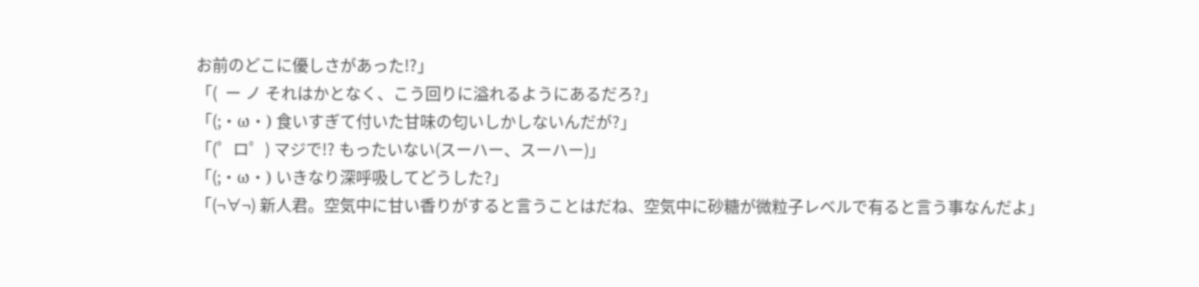お前のどこに優しさがあった!?」
「(  ー ノ それはかとなく、こう回りに溢れるようにあるだろ?」
「(;・ω・) 食いすぎて付いた甘味の匂いしかしないんだが?」
「(゜ロ゜) マジで!? もったいない(スーハー、スーハー)」
「(;・ω・) いきなり深呼吸してどうした?」
「(¬∀¬) 新人君。空気中に甘い香りがすると言うことはだね、空気中に砂糖が微粒子レベルで有ると言う事なんだよ」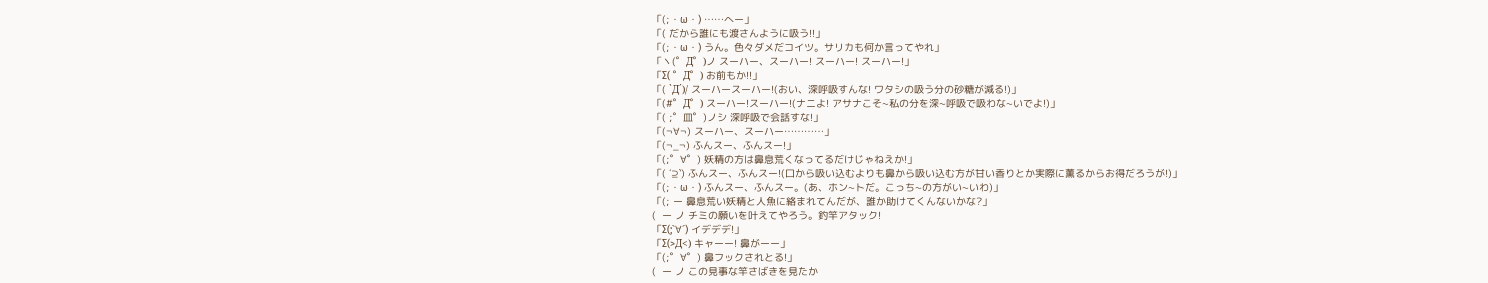「(;・ω・) ……へー」
「( だから誰にも渡さんように吸う!!」
「(;・ω・) うん。色々ダメだコイツ。サリカも何か言ってやれ」
「ヽ(゜Д゜)ノ スーハー、スーハー! スーハー! スーハー!」
「Σ( ゜Д゜) お前もか!!」
「( `Д´)/ スーハースーハー!(おい、深呼吸すんな! ワタシの吸う分の砂糖が減る!)」
「(#゜Д゜) スーハー!スーハー!(ナニよ! アサナこそ~私の分を深~呼吸で吸わな~いでよ!)」
「( ;゜皿゜)ノシ 深呼吸で会話すな!」
「(¬∀¬) スーハー、スーハー…………」
「(¬_¬) ふんスー、ふんスー!」
「(;゜∀゜) 妖精の方は鼻息荒くなってるだけじゃねえか!」
「( ´⊇`) ふんスー、ふんスー!(口から吸い込むよりも鼻から吸い込む方が甘い香りとか実際に薫るからお得だろうが!)」
「(;・ω・) ふんスー、ふんスー。(あ、ホン~トだ。こっち~の方がい~いわ)」
「(; ー 鼻息荒い妖精と人魚に絡まれてんだが、誰か助けてくんないかな?」
(  ー ノ チミの願いを叶えてやろう。釣竿アタック!
「Σ(;`∀´) イデデデ!」
「Σ(>Д<) キャーー! 鼻がーー」
「(;゜∀゜) 鼻フックされとる!」
(  ー ノ この見事な竿さばきを見たか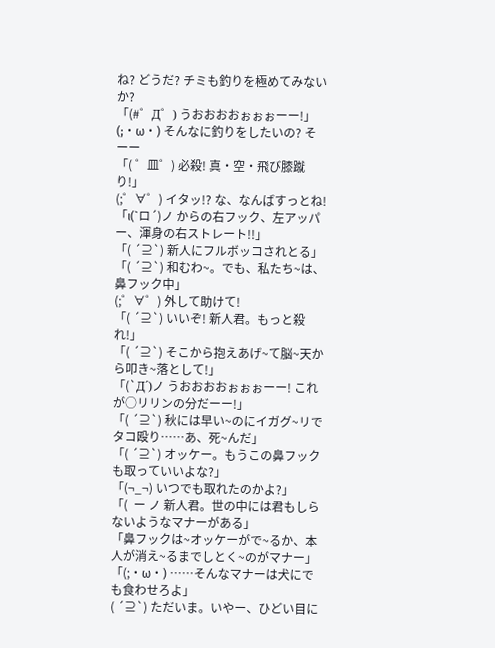ね? どうだ? チミも釣りを極めてみないか?
「(#゜Д゜) うおおおおぉぉぉーー!」
(;・ω・) そんなに釣りをしたいの? そーー
「( ゜皿゜) 必殺! 真・空・飛び膝蹴り!」
(;゜∀゜) イタッ!? な、なんばすっとね!
「ι(`ロ´)ノ からの右フック、左アッパー、渾身の右ストレート!!」
「( ´⊇`) 新人にフルボッコされとる」
「( ´⊇`) 和むわ~。でも、私たち~は、鼻フック中」
(;゜∀゜) 外して助けて!
「( ´⊇`) いいぞ! 新人君。もっと殺れ!」
「( ´⊇`) そこから抱えあげ~て脳~天から叩き~落として!」
「(`Д´)ノ うおおおおぉぉぉーー! これが○リリンの分だーー!」
「( ´⊇`) 秋には早い~のにイガグ~リでタコ殴り……あ、死~んだ」
「( ´⊇`) オッケー。もうこの鼻フックも取っていいよな?」
「(¬_¬) いつでも取れたのかよ?」
「(  ー ノ 新人君。世の中には君もしらないようなマナーがある」
「鼻フックは~オッケーがで~るか、本人が消え~るまでしとく~のがマナー」
「(;・ω・) ……そんなマナーは犬にでも食わせろよ」
( ´⊇`) ただいま。いやー、ひどい目に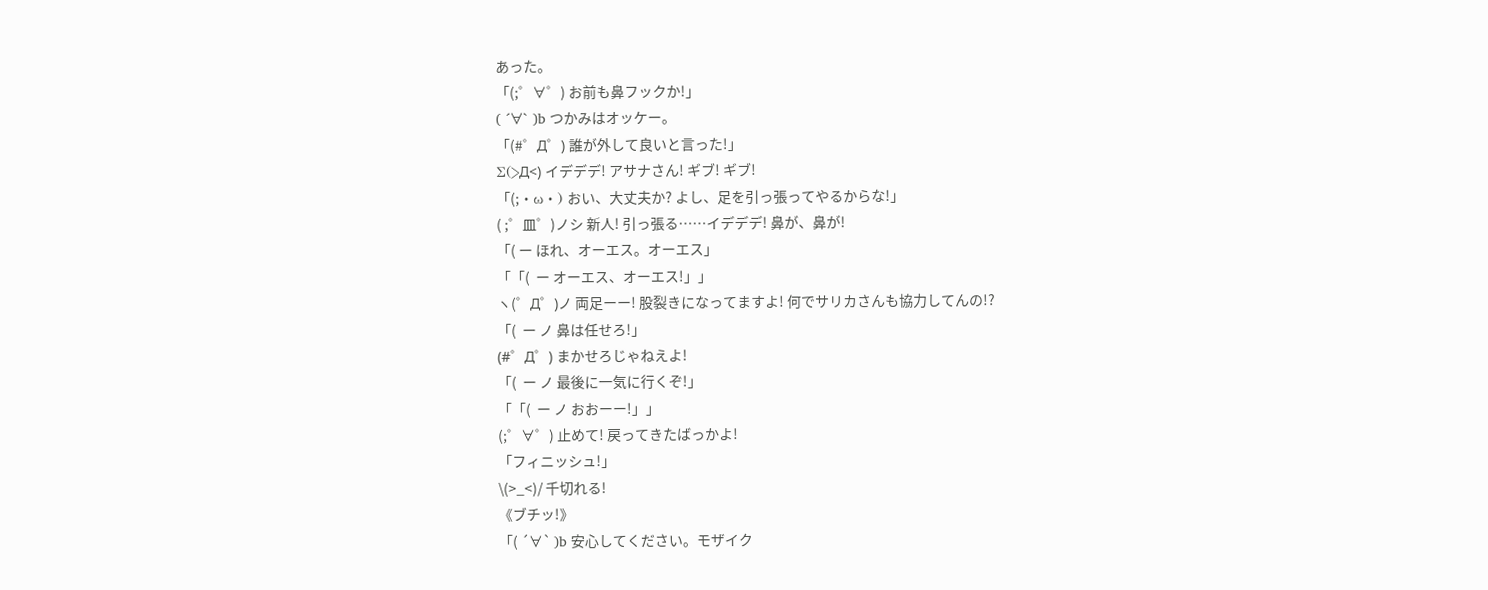あった。
「(;゜∀゜) お前も鼻フックか!」
( ´∀` )b つかみはオッケー。
「(#゜Д゜) 誰が外して良いと言った!」
Σ(>Д<) イデデデ! アサナさん! ギブ! ギブ!
「(;・ω・) おい、大丈夫か? よし、足を引っ張ってやるからな!」
( ;゜皿゜)ノシ 新人! 引っ張る……イデデデ! 鼻が、鼻が!
「( ー ほれ、オーエス。オーエス」
「「(  ー オーエス、オーエス!」」
ヽ(゜Д゜)ノ 両足ーー! 股裂きになってますよ! 何でサリカさんも協力してんの!?
「(  ー ノ 鼻は任せろ!」
(#゜Д゜) まかせろじゃねえよ!
「(  ー ノ 最後に一気に行くぞ!」
「「(  ー ノ おおーー!」」
(;゜∀゜) 止めて! 戻ってきたばっかよ!
「フィニッシュ!」
\(>_<)/ 千切れる!
《ブチッ!》
「( ´∀` )b 安心してください。モザイク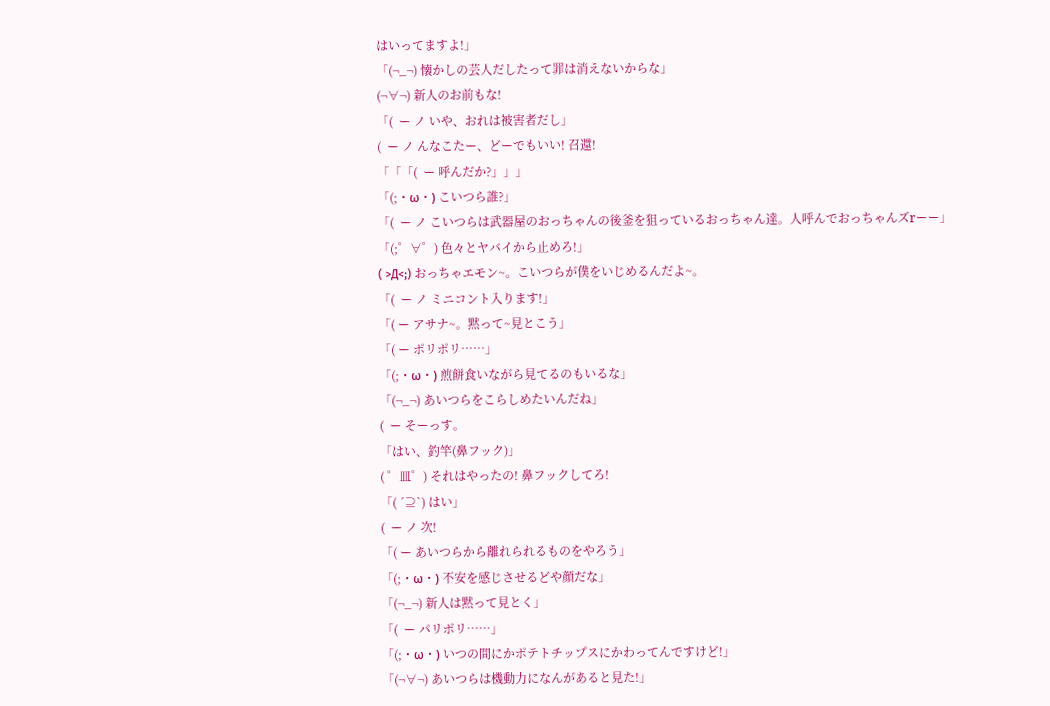はいってますよ!」
「(¬_¬) 懐かしの芸人だしたって罪は消えないからな」
(¬∀¬) 新人のお前もな!
「(  ー ノ いや、おれは被害者だし」
(  ー ノ んなこたー、どーでもいい! 召還!
「「「(  ー 呼んだか?」」」
「(;・ω・) こいつら誰?」
「(  ー ノ こいつらは武器屋のおっちゃんの後釜を狙っているおっちゃん達。人呼んでおっちゃんズrーー」
「(;゜∀゜) 色々とヤバイから止めろ!」
( >Д<;) おっちゃエモン~。こいつらが僕をいじめるんだよ~。
「(  ー ノ ミニコント入ります!」
「( ー アサナ~。黙って~見とこう」
「( ー ポリポリ……」
「(;・ω・) 煎餅食いながら見てるのもいるな」
「(¬_¬) あいつらをこらしめたいんだね」
(  ー そーっす。
「はい、釣竿(鼻フック)」
( ゜皿゜) それはやったの! 鼻フックしてろ!
「( ´⊇`) はい」
(  ー ノ 次!
「( ー あいつらから離れられるものをやろう」
「(;・ω・) 不安を感じさせるどや顔だな」
「(¬_¬) 新人は黙って見とく」
「(  ー パリポリ……」
「(;・ω・) いつの間にかポテトチップスにかわってんですけど!」
「(¬∀¬) あいつらは機動力になんがあると見た!」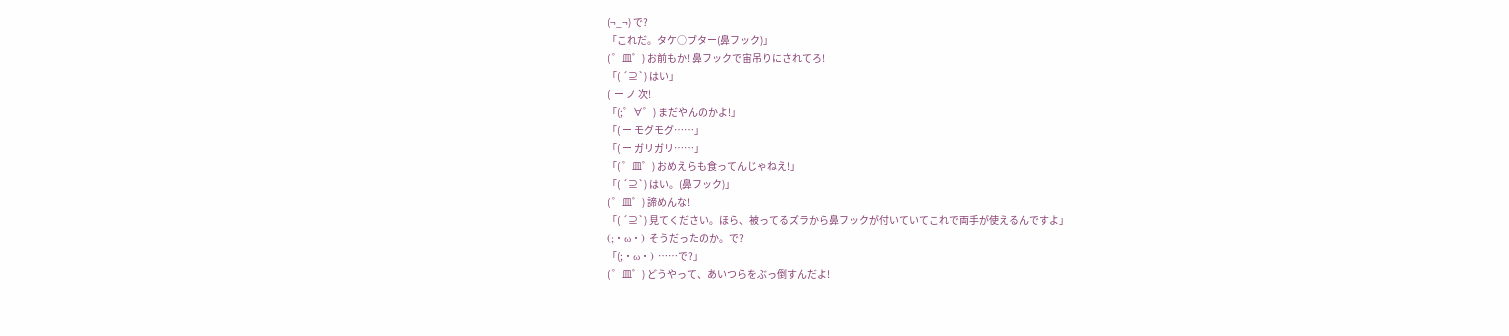(¬_¬) で?
「これだ。タケ○ブター(鼻フック)」
( ゜皿゜) お前もか! 鼻フックで宙吊りにされてろ!
「( ´⊇`) はい」
(  ー ノ 次!
「(;゜∀゜) まだやんのかよ!」
「( ー モグモグ……」
「( ー ガリガリ……」
「( ゜皿゜) おめえらも食ってんじゃねえ!」
「( ´⊇`) はい。(鼻フック)」
( ゜皿゜) 諦めんな!
「( ´⊇`) 見てください。ほら、被ってるズラから鼻フックが付いていてこれで両手が使えるんですよ」
(;・ω・) そうだったのか。で?
「(;・ω・) ……で?」
( ゜皿゜) どうやって、あいつらをぶっ倒すんだよ!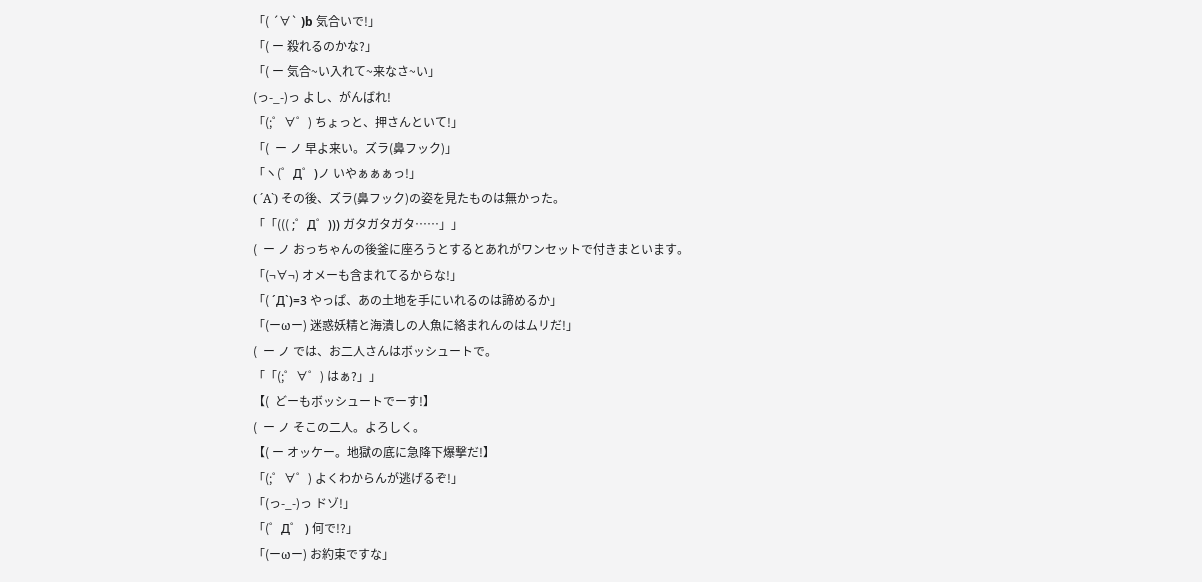「( ´∀` )b 気合いで!」
「( ー 殺れるのかな?」
「( ー 気合~い入れて~来なさ~い」
(っ-_-)っ よし、がんばれ!
「(;゜∀゜) ちょっと、押さんといて!」
「(  ー ノ 早よ来い。ズラ(鼻フック)」
「ヽ(゜Д゜)ノ いやぁぁぁっ!」
( ´Α`) その後、ズラ(鼻フック)の姿を見たものは無かった。
「「((( ;゜Д゜))) ガタガタガタ……」」
(  ー ノ おっちゃんの後釜に座ろうとするとあれがワンセットで付きまといます。
「(¬∀¬) オメーも含まれてるからな!」
「( ´Д`)=3 やっぱ、あの土地を手にいれるのは諦めるか」
「(ーωー) 迷惑妖精と海潰しの人魚に絡まれんのはムリだ!」
(  ー ノ では、お二人さんはボッシュートで。
「「(;゜∀゜) はぁ?」」
【(  どーもボッシュートでーす!】
(  ー ノ そこの二人。よろしく。
【( ー オッケー。地獄の底に急降下爆撃だ!】
「(;゜∀゜) よくわからんが逃げるぞ!」
「(っ-_-)っ ドゾ!」
「(゜Д゜ ) 何で!?」
「(ーωー) お約束ですな」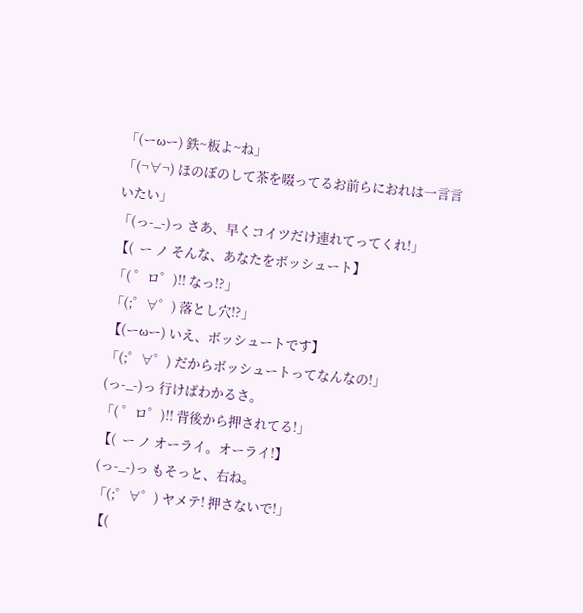「(ーωー) 鉄~板よ~ね」
「(¬∀¬) ほのぼのして茶を啜ってるお前らにおれは一言言いたい」
「(っ-_-)っ さあ、早くコイツだけ連れてってくれ!」
【(  ー ノ そんな、あなたをボッシュート】
「( ゜ロ゜)!! なっ!?」
「(;゜∀゜) 落とし穴!?」
【(ーωー) いえ、ボッシュートです】
「(;゜∀゜) だからボッシュートってなんなの!」
(っ-_-)っ 行けばわかるさ。
「( ゜ロ゜)!! 背後から押されてる!」
【(  ー ノ オーライ。オーライ!】
(っ-_-)っ もそっと、右ね。
「(;゜∀゜) ヤメテ! 押さないで!」
【(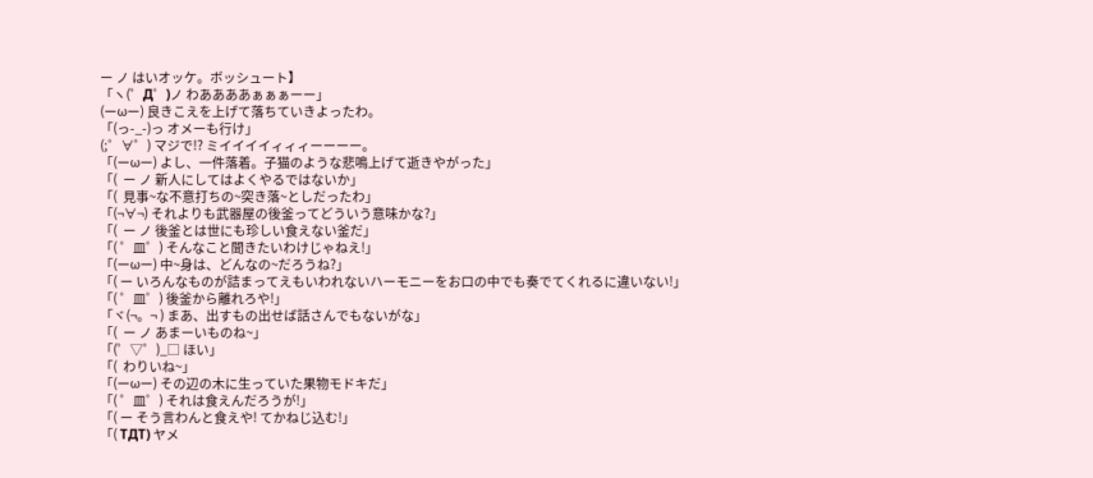ー ノ はいオッケ。ボッシュート】
「ヽ(゜Д゜)ノ わああああぁぁぁーー」
(ーωー) 良きこえを上げて落ちていきよったわ。
「(っ-_-)っ オメーも行け」
(;゜∀゜) マジで!? ミイイイイィィィーーーー。
「(ーωー) よし、一件落着。子猫のような悲鳴上げて逝きやがった」
「(  ー ノ 新人にしてはよくやるではないか」
「(  見事~な不意打ちの~突き落~としだったわ」
「(¬∀¬) それよりも武器屋の後釜ってどういう意味かな?」
「(  ー ノ 後釜とは世にも珍しい食えない釜だ」
「( ゜皿゜) そんなこと聞きたいわけじゃねえ!」
「(ーωー) 中~身は、どんなの~だろうね?」
「( ー いろんなものが詰まってえもいわれないハーモニーをお口の中でも奏でてくれるに違いない!」
「( ゜皿゜) 後釜から離れろや!」
「ヾ(¬。¬ ) まあ、出すもの出せば話さんでもないがな」
「(  ー ノ あまーいものね~」
「(゜▽゜)_□ ほい」
「(  わりいね~」
「(ーωー) その辺の木に生っていた果物モドキだ」
「( ゜皿゜) それは食えんだろうが!」
「( ー そう言わんと食えや! てかねじ込む!」
「( TДT) ヤメ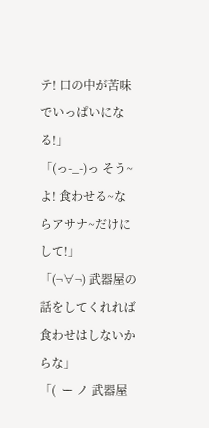テ! 口の中が苦味でいっぱいになる!」
「(っ-_-)っ そう~よ! 食わせる~ならアサナ~だけにして!」
「(¬∀¬) 武器屋の話をしてくれれば食わせはしないからな」
「(  ー ノ 武器屋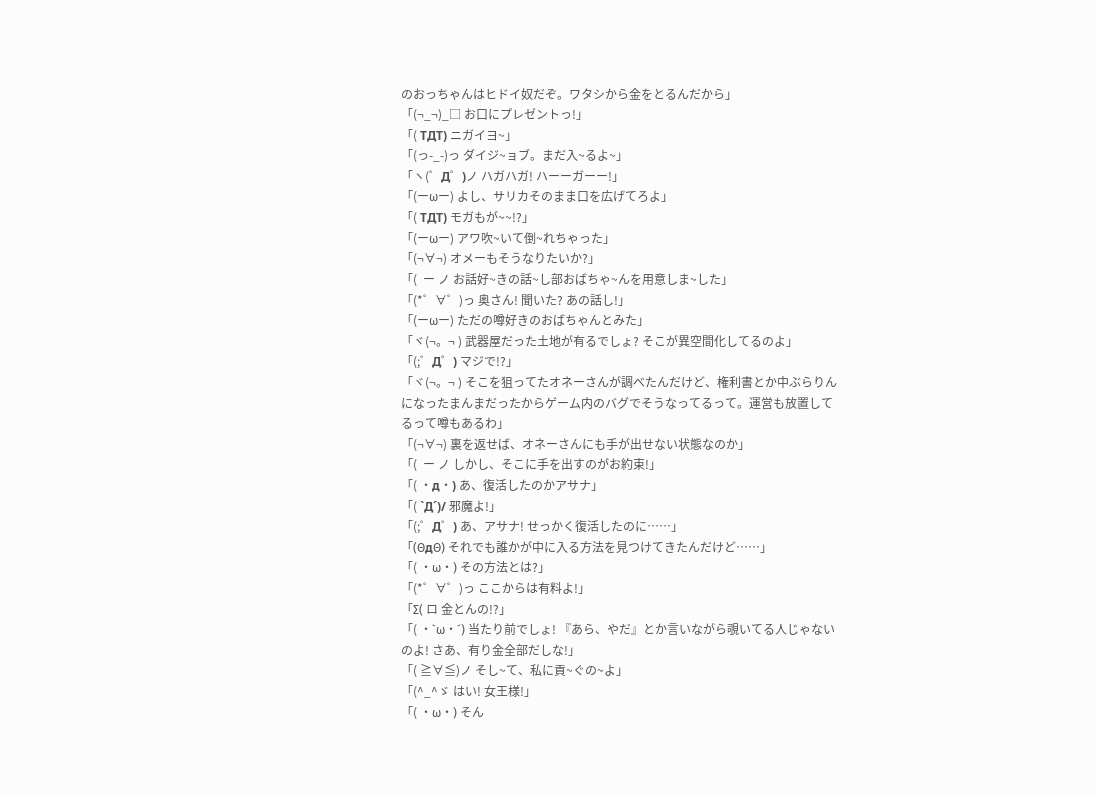のおっちゃんはヒドイ奴だぞ。ワタシから金をとるんだから」
「(¬_¬)_□ お口にプレゼントっ!」
「( TДT) ニガイヨ~」
「(っ-_-)っ ダイジ~ョブ。まだ入~るよ~」
「ヽ(゜Д゜)ノ ハガハガ! ハーーガーー!」
「(ーωー) よし、サリカそのまま口を広げてろよ」
「( TДT) モガもが~~!?」
「(ーωー) アワ吹~いて倒~れちゃった」
「(¬∀¬) オメーもそうなりたいか?」
「(  ー ノ お話好~きの話~し部おばちゃ~んを用意しま~した」
「(*゜∀゜)っ 奥さん! 聞いた? あの話し!」
「(ーωー) ただの噂好きのおばちゃんとみた」
「ヾ(¬。¬ ) 武器屋だった土地が有るでしょ? そこが異空間化してるのよ」
「(;゜Д゜) マジで!?」
「ヾ(¬。¬ ) そこを狙ってたオネーさんが調べたんだけど、権利書とか中ぶらりんになったまんまだったからゲーム内のバグでそうなってるって。運営も放置してるって噂もあるわ」
「(¬∀¬) 裏を返せば、オネーさんにも手が出せない状態なのか」
「(  ー ノ しかし、そこに手を出すのがお約束!」
「( ・д・) あ、復活したのかアサナ」
「( `Д´)/ 邪魔よ!」
「(;゜Д゜) あ、アサナ! せっかく復活したのに……」
「(ΘдΘ) それでも誰かが中に入る方法を見つけてきたんだけど……」
「( ・ω・) その方法とは?」
「(*゜∀゜)っ ここからは有料よ!」
「Σ( ロ 金とんの!?」
「( ・`ω・´) 当たり前でしょ! 『あら、やだ』とか言いながら覗いてる人じゃないのよ! さあ、有り金全部だしな!」
「( ≧∀≦)ノ そし~て、私に貢~ぐの~よ」
「(^_^ゞ はい! 女王様!」
「( ・ω・) そん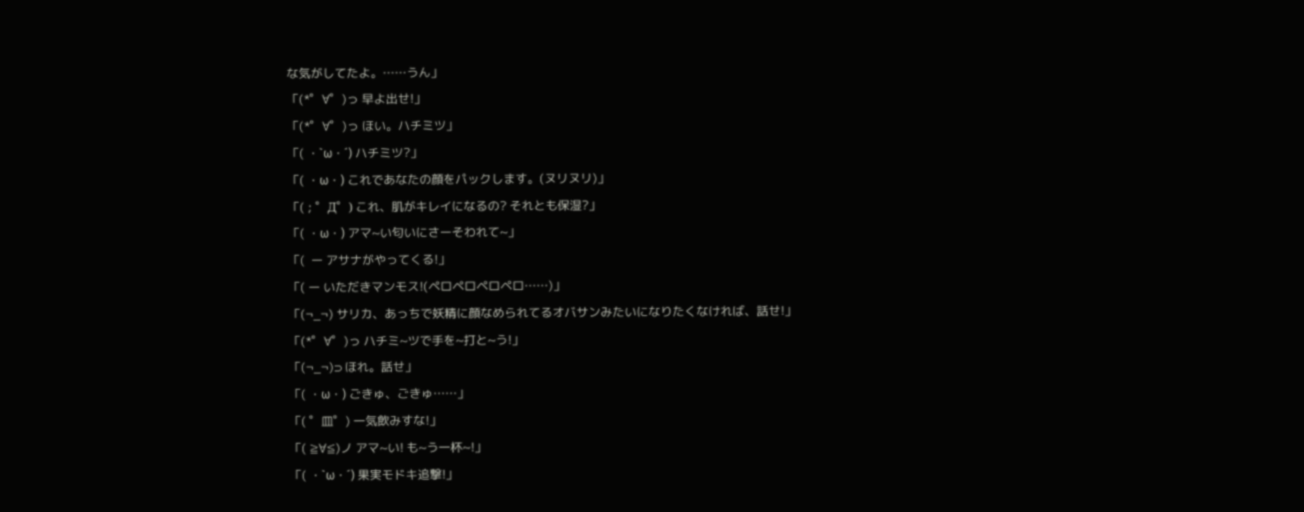な気がしてたよ。……うん」
「(*゜∀゜)っ 早よ出せ!」
「(*゜∀゜)っ ほい。ハチミツ」
「( ・`ω・´) ハチミツ?」
「( ・ω・) これであなたの顔をパックします。(ヌリヌリ)」
「( ; ゜Д゜) これ、肌がキレイになるの? それとも保湿?」
「( ・ω・) アマ~い匂いにさーそわれて~」
「(  ー アサナがやってくる!」
「( ー いただきマンモス!(ペロペロペロペロ……)」
「(¬_¬) サリカ、あっちで妖精に顔なめられてるオバサンみたいになりたくなければ、話せ!」
「(*゜∀゜)っ ハチミ~ツで手を~打と~う!」
「(¬_¬)⊃ ほれ。話せ」
「( ・ω・) ごきゅ、ごきゅ……」
「( ゜皿゜) 一気飲みすな!」
「( ≧∀≦)ノ アマ~い! も~う一杯~!」
「( ・`ω・´) 果実モドキ追撃!」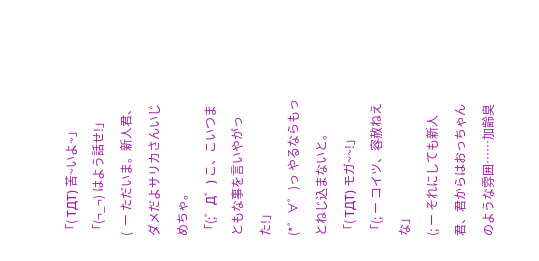「( TДT) 苦~いよ~」
「(¬_¬) はよう話せ!」
(  ー ただいま。新人君、ダメだよサリカさんいじめちゃ。
「(;゜Д゜) こ、こいつまともな事を言いやがった!」
(*゜∀゜)っ やるならもっとねじ込まないと。
「( TДT) モガ~~!」
「(; ー コイツ、容赦ねえな」
(; ー それにしても新人君、君からはおっちゃんのような雰囲……加齢臭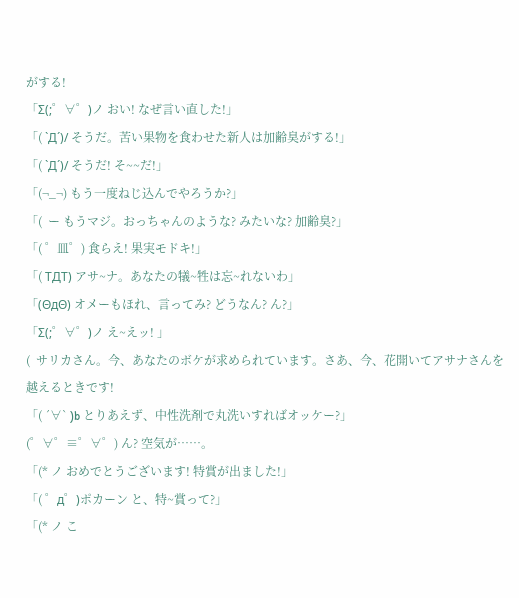がする!
「Σ(;゜∀゜)ノ おい! なぜ言い直した!」
「( `Д´)/ そうだ。苦い果物を食わせた新人は加齢臭がする!」
「( `Д´)/ そうだ! そ~~だ!」
「(¬_¬) もう一度ねじ込んでやろうか?」
「(  ー もうマジ。おっちゃんのような? みたいな? 加齢臭?」
「( ゜皿゜) 食らえ! 果実モドキ!」
「( TДT) アサ~ナ。あなたの犠~牲は忘~れないわ」
「(ΘдΘ) オメーもほれ、言ってみ? どうなん? ん?」
「Σ(;゜∀゜)ノ え~えッ! 」
(  サリカさん。今、あなたのボケが求められています。さあ、今、花開いてアサナさんを越えるときです!
「( ´∀` )b とりあえず、中性洗剤で丸洗いすればオッケー?」
(゜∀゜≡゜∀゜) ん? 空気が……。
「(* ノ おめでとうございます! 特賞が出ました!」
「( ゜д゜)ポカーン と、特~賞って?」
「(* ノ こ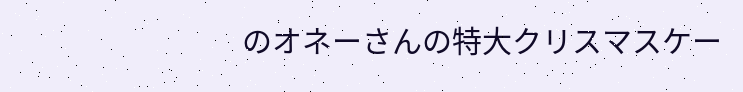のオネーさんの特大クリスマスケー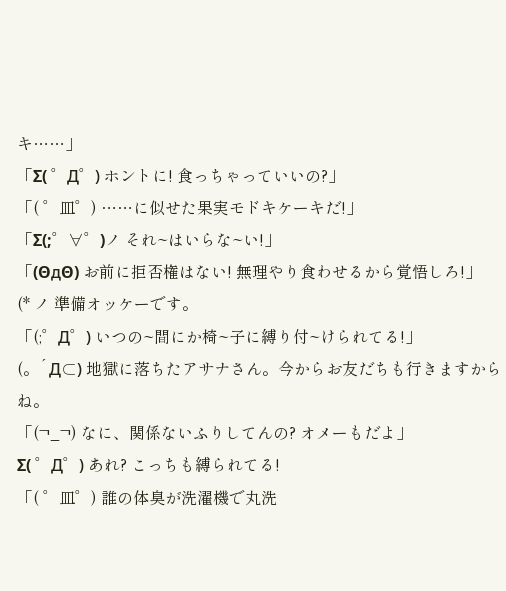キ……」
「Σ( ゜Д゜) ホントに! 食っちゃっていいの?」
「( ゜皿゜) ……に似せた果実モドキケーキだ!」
「Σ(;゜∀゜)ノ それ~はいらな~い!」
「(ΘдΘ) お前に拒否権はない! 無理やり食わせるから覚悟しろ!」
(* ノ 準備オッケーです。
「(;゜Д゜) いつの~間にか椅~子に縛り付~けられてる!」
(。´Д⊂) 地獄に落ちたアサナさん。今からお友だちも行きますからね。
「(¬_¬) なに、関係ないふりしてんの? オメーもだよ」
Σ( ゜Д゜) あれ? こっちも縛られてる!
「( ゜皿゜) 誰の体臭が洗濯機で丸洗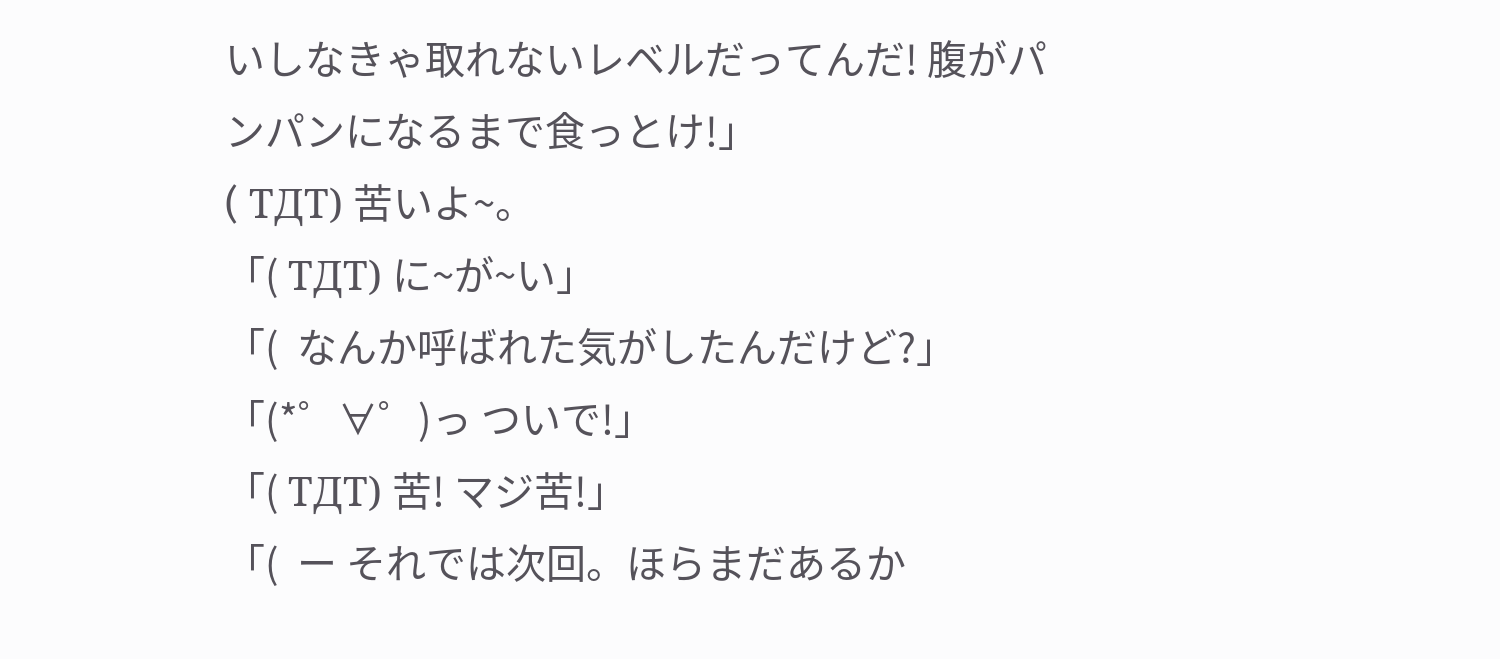いしなきゃ取れないレベルだってんだ! 腹がパンパンになるまで食っとけ!」
( TДT) 苦いよ~。
「( TДT) に~が~い」
「(  なんか呼ばれた気がしたんだけど?」
「(*゜∀゜)っ ついで!」
「( TДT) 苦! マジ苦!」
「(  ー それでは次回。ほらまだあるか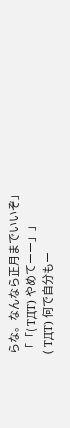らな。なんなら正月までいいぞ」
「「( TДT) やめてーー」」
( TДT) 何で自分もー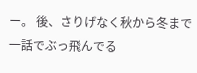ー。 後、さりげなく秋から冬まで一話でぶっ飛んでる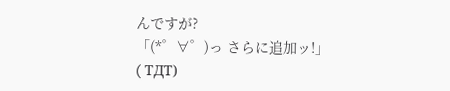んですが?
「(*゜∀゜)っ さらに追加ッ!」
( TДT)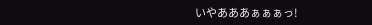いやあああぁぁぁっ!